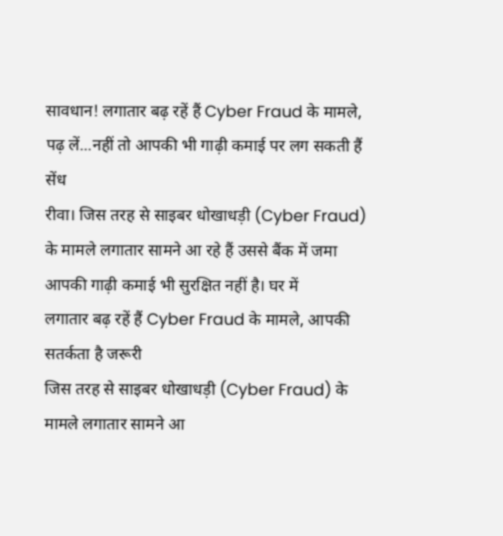सावधान! लगातार बढ़ रहें हैं Cyber Fraud के मामले, पढ़ लें...नहीं तो आपकी भी गाढ़ी कमाई पर लग सकती हैं सेंध
रीवा। जिस तरह से साइबर धोखाधड़ी (Cyber Fraud) के मामले लगातार सामने आ रहे हैं उससे बैंक में जमा आपकी गाढ़ी कमाई भी सुरक्षित नहीं है। घर में
लगातार बढ़ रहें हैं Cyber Fraud के मामले, आपकी सतर्कता है जरूरी
जिस तरह से साइबर धोखाधड़ी (Cyber Fraud) के मामले लगातार सामने आ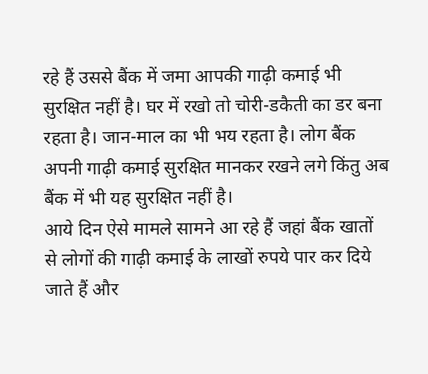रहे हैं उससे बैंक में जमा आपकी गाढ़ी कमाई भी सुरक्षित नहीं है। घर में रखो तो चोरी-डकैती का डर बना रहता है। जान-माल का भी भय रहता है। लोग बैंक अपनी गाढ़ी कमाई सुरक्षित मानकर रखने लगे किंतु अब बैंक में भी यह सुरक्षित नहीं है।
आये दिन ऐसे मामले सामने आ रहे हैं जहां बैंक खातों से लोगों की गाढ़ी कमाई के लाखों रुपये पार कर दिये जाते हैं और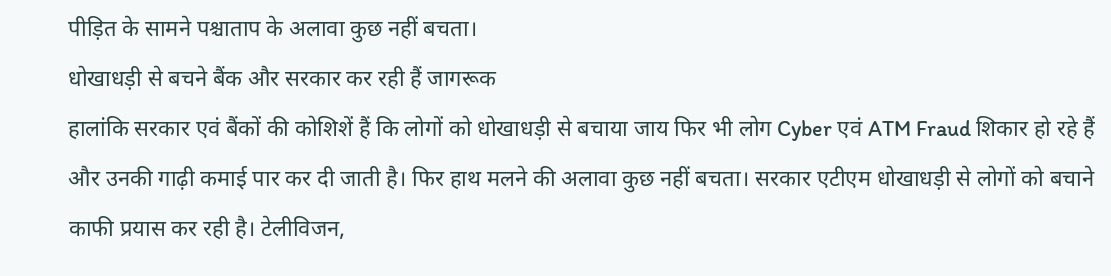पीड़ित के सामने पश्चाताप के अलावा कुछ नहीं बचता।
धोखाधड़ी से बचने बैंक और सरकार कर रही हैं जागरूक
हालांकि सरकार एवं बैंकों की कोशिशें हैं कि लोगों को धोखाधड़ी से बचाया जाय फिर भी लोग Cyber एवं ATM Fraud शिकार हो रहे हैं और उनकी गाढ़ी कमाई पार कर दी जाती है। फिर हाथ मलने की अलावा कुछ नहीं बचता। सरकार एटीएम धोखाधड़ी से लोगों को बचाने काफी प्रयास कर रही है। टेलीविजन,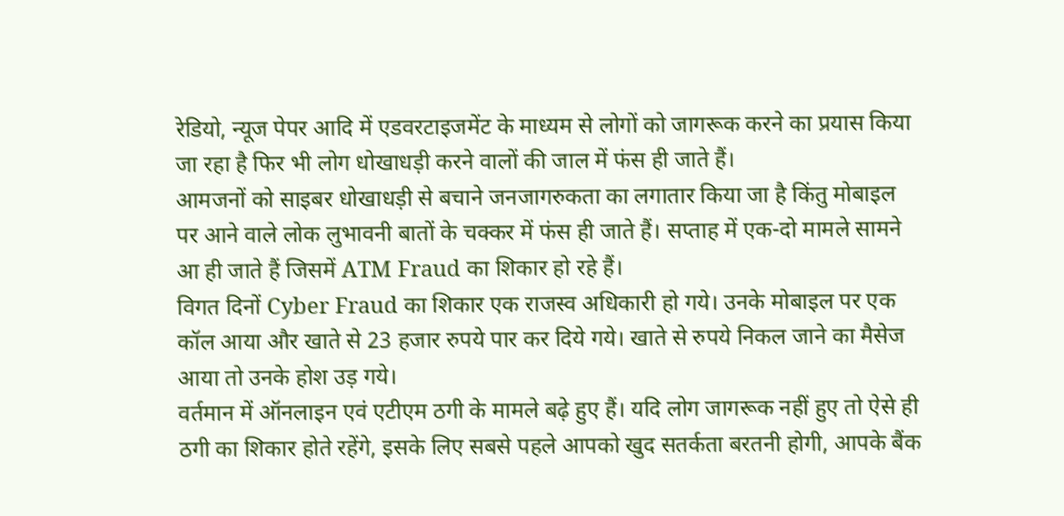रेडियो, न्यूज पेपर आदि में एडवरटाइजमेंट के माध्यम से लोगों को जागरूक करने का प्रयास किया जा रहा है फिर भी लोग धोखाधड़ी करने वालों की जाल में फंस ही जाते हैं।
आमजनों को साइबर धोखाधड़ी से बचाने जनजागरुकता का लगातार किया जा है किंतु मोबाइल पर आने वाले लोक लुभावनी बातों के चक्कर में फंस ही जाते हैं। सप्ताह में एक-दो मामले सामने आ ही जाते हैं जिसमें ATM Fraud का शिकार हो रहे हैं।
विगत दिनों Cyber Fraud का शिकार एक राजस्व अधिकारी हो गये। उनके मोबाइल पर एक कॉल आया और खाते से 23 हजार रुपये पार कर दिये गये। खाते से रुपये निकल जाने का मैसेज आया तो उनके होश उड़ गये।
वर्तमान में ऑनलाइन एवं एटीएम ठगी के मामले बढ़े हुए हैं। यदि लोग जागरूक नहीं हुए तो ऐसे ही ठगी का शिकार होते रहेंगे, इसके लिए सबसे पहले आपको खुद सतर्कता बरतनी होगी, आपके बैंक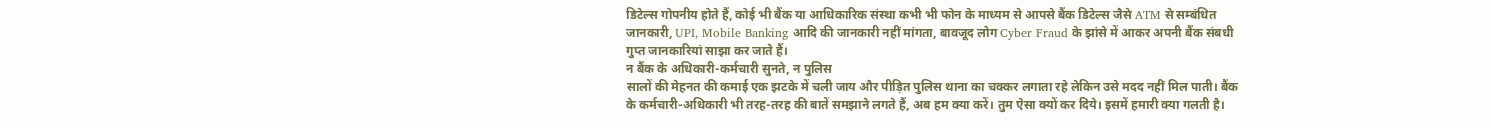डिटेल्स गोपनीय होते हैं, कोई भी बैंक या आधिकारिक संस्था कभी भी फोन के माध्यम से आपसे बैंक डिटेल्स जैसे ATM से सम्बंधित जानकारी, UPI, Mobile Banking आदि की जानकारी नहीं मांगता, बावजूद लोग Cyber Fraud के झांसे में आकर अपनी बैंक संबधी गुप्त जानकारियां साझा कर जाते हैं।
न बैंक के अधिकारी-कर्मचारी सुनते, न पुलिस
सालों की मेहनत की कमाई एक झटके में चली जाय और पीड़ित पुलिस थाना का चक्कर लगाता रहे लेकिन उसे मदद नहीं मिल पाती। बैंक के कर्मचारी-अधिकारी भी तरह-तरह की बातें समझाने लगते हैं, अब हम क्या करें। तुम ऐसा क्यों कर दिये। इसमें हमारी क्या गलती है।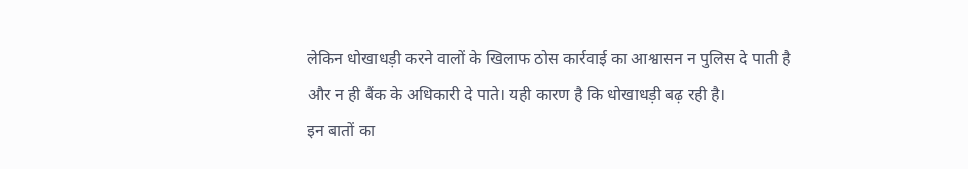लेकिन धोखाधड़ी करने वालों के खिलाफ ठोस कार्रवाई का आश्वासन न पुलिस दे पाती है और न ही बैंक के अधिकारी दे पाते। यही कारण है कि धोखाधड़ी बढ़ रही है।
इन बातों का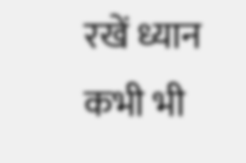रखें ध्यान
कभी भी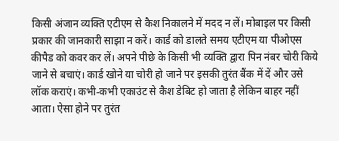किसी अंजान व्यक्ति एटीएम से कैश निकालने में मदद न लें। मोबाइल पर किसी प्रकार की जानकारी साझा न करें। कार्ड को डालते समय एटीएम या पीओएस कीपैड को कवर कर लें। अपने पीछे के किसी भी व्यक्ति द्वारा पिन नंबर चोरी किये जाने से बचाएं। कार्ड खोने या चोरी हो जाने पर इसकी तुरंत बैंक में दें और उसे लॉक कराएं। कभी-कभी एकाउंट से कैश डेबिट हो जाता है लेकिन बाहर नहीं आता। ऐसा होने पर तुरंत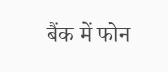बैंक में फोन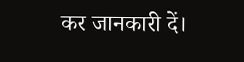कर जानकारी दें।